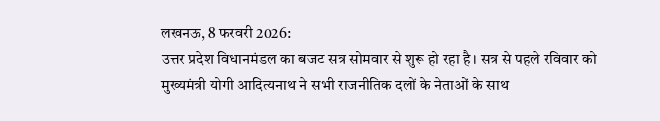लखनऊ, 8 फरवरी 2026:
उत्तर प्रदेश विधानमंडल का बजट सत्र सोमवार से शुरू हो रहा है। सत्र से पहले रविवार को मुख्यमंत्री योगी आदित्यनाथ ने सभी राजनीतिक दलों के नेताओं के साथ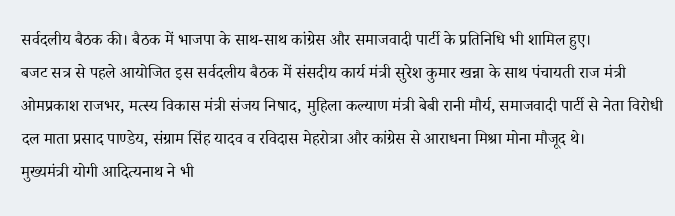सर्वदलीय बैठक की। बैठक में भाजपा के साथ-साथ कांग्रेस और समाजवादी पार्टी के प्रतिनिधि भी शामिल हुए।
बजट सत्र से पहले आयोजित इस सर्वदलीय बैठक में संसदीय कार्य मंत्री सुरेश कुमार खन्ना के साथ पंचायती राज मंत्री ओमप्रकाश राजभर, मत्स्य विकास मंत्री संजय निषाद, मुहिला कल्याण मंत्री बेबी रानी मौर्य, समाजवादी पार्टी से नेता विरोधी दल माता प्रसाद पाण्डेय, संग्राम सिंह यादव व रविदास मेहरोत्रा और कांग्रेस से आराधना मिश्रा मोना मौजूद थे।
मुख्यमंत्री योगी आदित्यनाथ ने भी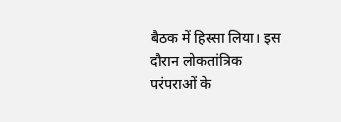बैठक में हिस्सा लिया। इस दौरान लोकतांत्रिक परंपराओं के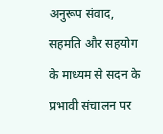अनुरूप संवाद, सहमति और सहयोग के माध्यम से सदन के प्रभावी संचालन पर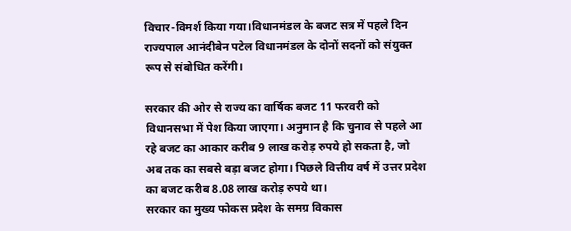विचार-विमर्श किया गया।विधानमंडल के बजट सत्र में पहले दिन राज्यपाल आनंदीबेन पटेल विधानमंडल के दोनों सदनों को संयुक्त रूप से संबोधित करेंगी।

सरकार की ओर से राज्य का वार्षिक बजट 11 फरवरी को विधानसभा में पेश किया जाएगा। अनुमान है कि चुनाव से पहले आ रहे बजट का आकार करीब 9 लाख करोड़ रुपये हो सकता है, जो अब तक का सबसे बड़ा बजट होगा। पिछले वित्तीय वर्ष में उत्तर प्रदेश का बजट करीब 8.08 लाख करोड़ रुपये था।
सरकार का मुख्य फोकस प्रदेश के समग्र विकास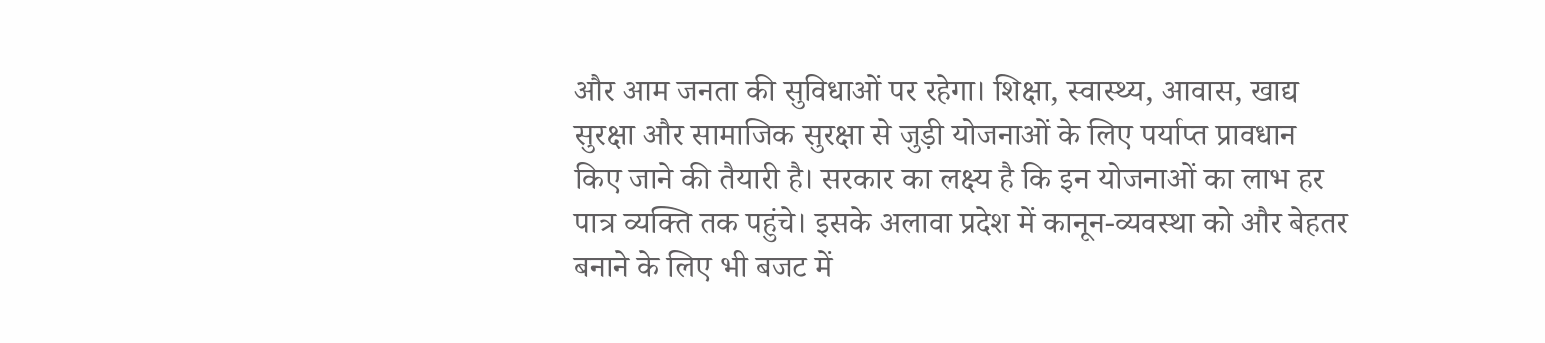और आम जनता की सुविधाओं पर रहेगा। शिक्षा, स्वास्थ्य, आवास, खाद्य सुरक्षा और सामाजिक सुरक्षा से जुड़ी योजनाओं के लिए पर्याप्त प्रावधान किए जाने की तैयारी है। सरकार का लक्ष्य है कि इन योजनाओं का लाभ हर पात्र व्यक्ति तक पहुंचे। इसके अलावा प्रदेश में कानून-व्यवस्था को और बेहतर बनाने के लिए भी बजट में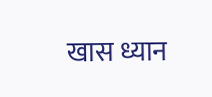खास ध्यान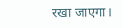रखा जाएगा।